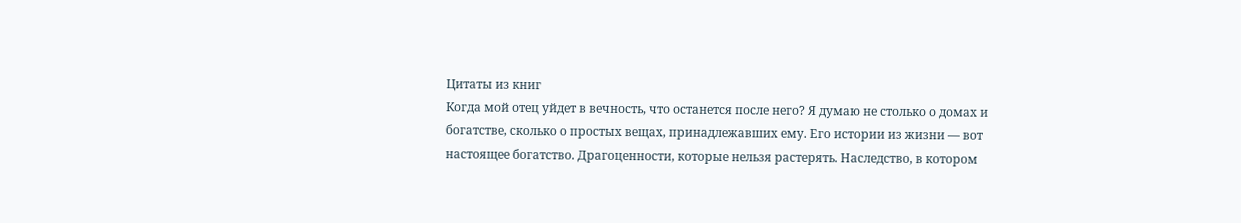Цитаты из книг
Когда мой отец уйдет в вечность, что останется после него? Я думаю не столько о домах и богатстве, сколько о простых вещах, принадлежавших ему. Его истории из жизни — вот настоящее богатство. Драгоценности, которые нельзя растерять. Наследство, в котором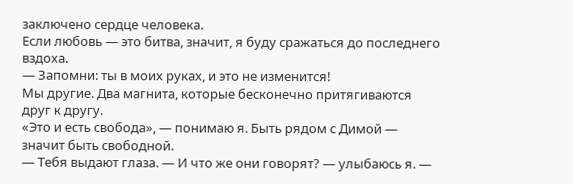заключено сердце человека.
Если любовь — это битва, значит, я буду сражаться до последнего вздоха.
— Запомни: ты в моих руках, и это не изменится!
Мы другие. Два магнита, которые бесконечно притягиваются друг к другу.
«Это и есть свобода», — понимаю я. Быть рядом с Димой — значит быть свободной.
— Тебя выдают глаза. — И что же они говорят? — улыбаюсь я. —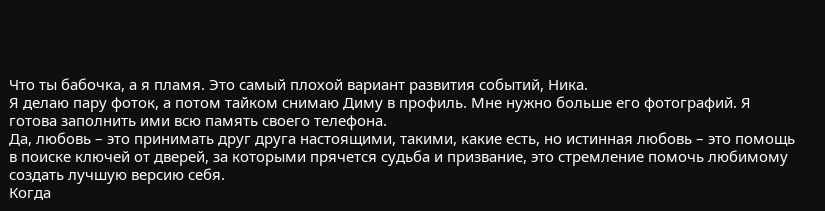Что ты бабочка, а я пламя. Это самый плохой вариант развития событий, Ника.
Я делаю пару фоток, а потом тайком снимаю Диму в профиль. Мне нужно больше его фотографий. Я готова заполнить ими всю память своего телефона.
Да, любовь – это принимать друг друга настоящими, такими, какие есть, но истинная любовь – это помощь в поиске ключей от дверей, за которыми прячется судьба и призвание, это стремление помочь любимому создать лучшую версию себя.
Когда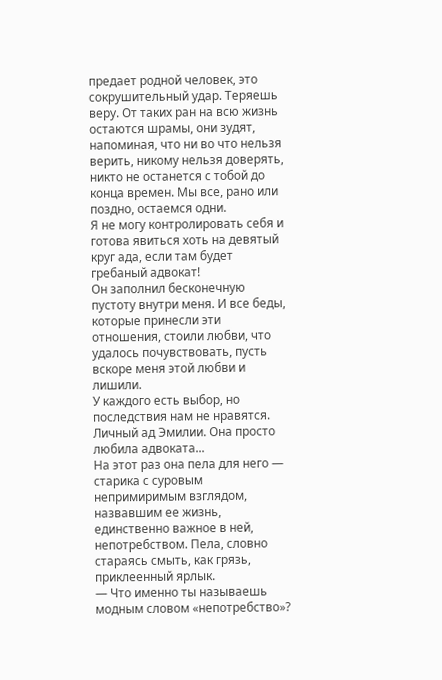предает родной человек, это сокрушительный удар. Теряешь веру. От таких ран на всю жизнь остаются шрамы, они зудят, напоминая, что ни во что нельзя верить, никому нельзя доверять, никто не останется с тобой до конца времен. Мы все, рано или поздно, остаемся одни.
Я не могу контролировать себя и готова явиться хоть на девятый круг ада, если там будет гребаный адвокат!
Он заполнил бесконечную пустоту внутри меня. И все беды, которые принесли эти отношения, стоили любви, что удалось почувствовать, пусть вскоре меня этой любви и лишили.
У каждого есть выбор, но последствия нам не нравятся.
Личный ад Эмилии. Она просто любила адвоката...
На этот раз она пела для него — старика с суровым непримиримым взглядом, назвавшим ее жизнь, единственно важное в ней, непотребством. Пела, словно стараясь смыть, как грязь, приклеенный ярлык.
— Что именно ты называешь модным словом «непотребство»?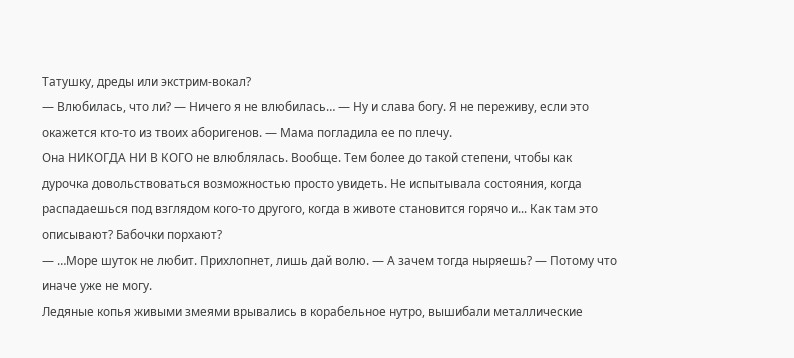Татушку, дреды или экстрим-вокал?
— Влюбилась, что ли? — Ничего я не влюбилась… — Ну и слава богу. Я не переживу, если это окажется кто-то из твоих аборигенов. — Мама погладила ее по плечу.
Она НИКОГДА НИ В КОГО не влюблялась. Вообще. Тем более до такой степени, чтобы как дурочка довольствоваться возможностью просто увидеть. Не испытывала состояния, когда распадаешься под взглядом кого-то другого, когда в животе становится горячо и... Как там это описывают? Бабочки порхают?
— …Море шуток не любит. Прихлопнет, лишь дай волю. — А зачем тогда ныряешь? — Потому что иначе уже не могу.
Ледяные копья живыми змеями врывались в корабельное нутро, вышибали металлические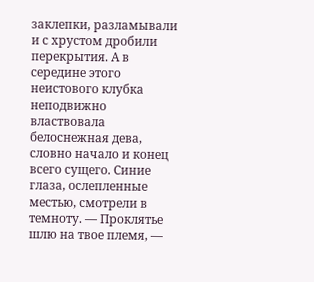заклепки, разламывали и с хрустом дробили перекрытия. А в середине этого неистового клубка неподвижно властвовала белоснежная дева, словно начало и конец всего сущего. Синие глаза, ослепленные местью, смотрели в темноту. — Проклятье шлю на твое племя, —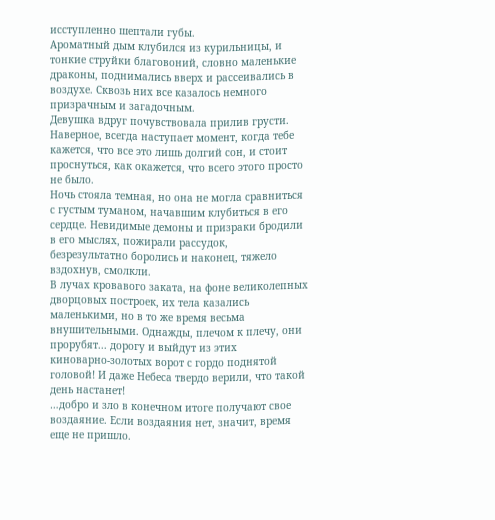исступленно шептали губы.
Ароматный дым клубился из курильницы, и тонкие струйки благовоний, словно маленькие драконы, поднимались вверх и рассеивались в воздухе. Сквозь них все казалось немного призрачным и загадочным.
Девушка вдруг почувствовала прилив грусти. Наверное, всегда наступает момент, когда тебе кажется, что все это лишь долгий сон, и стоит проснуться, как окажется, что всего этого просто не было.
Ночь стояла темная, но она не могла сравниться с густым туманом, начавшим клубиться в его сердце. Невидимые демоны и призраки бродили в его мыслях, пожирали рассудок, безрезультатно боролись и наконец, тяжело вздохнув, смолкли.
В лучах кровавого заката, на фоне великолепных дворцовых построек, их тела казались маленькими, но в то же время весьма внушительными. Однажды, плечом к плечу, они прорубят... дорогу и выйдут из этих киноварно‑золотых ворот с гордо поднятой головой! И даже Небеса твердо верили, что такой день настанет!
…добро и зло в конечном итоге получают свое воздаяние. Если воздаяния нет, значит, время еще не пришло.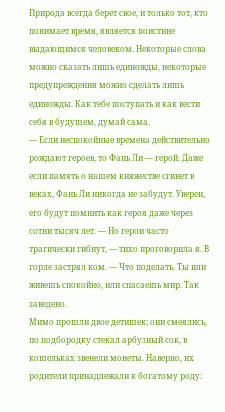Природа всегда берет свое, и только тот, кто понимает время, является поистине выдающимся человеком. Некоторые слова можно сказать лишь единожды, некоторые предупреждения можно сделать лишь единожды. Как тебе поступать и как вести себя в будущем, думай сама.
— Если неспокойные времена действительно рождают героев, то Фань Ли — герой. Даже если память о нашем княжестве сгинет в веках, Фань Ли никогда не забудут. Уверен, его будут помнить как героя даже через сотни тысяч лет. — Но герои часто трагически гибнут, — тихо проговорила я. В горле застрял ком. — Что поделать. Ты или живешь спокойно, или спасаешь мир. Так заведено.
Мимо прошли двое детишек; они смеялись, по подбородку стекал арбузный сок, в кошельках звенели монеты. Наверно, их родители принадлежали к богатому роду: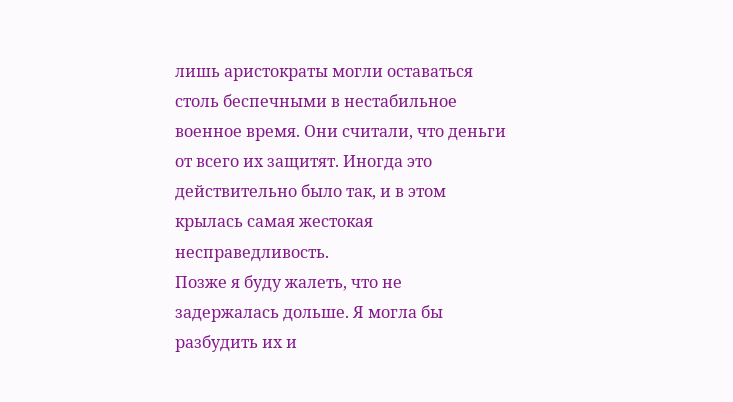лишь аристократы могли оставаться столь беспечными в нестабильное военное время. Они считали, что деньги от всего их защитят. Иногда это действительно было так, и в этом крылась самая жестокая несправедливость.
Позже я буду жалеть, что не задержалась дольше. Я могла бы разбудить их и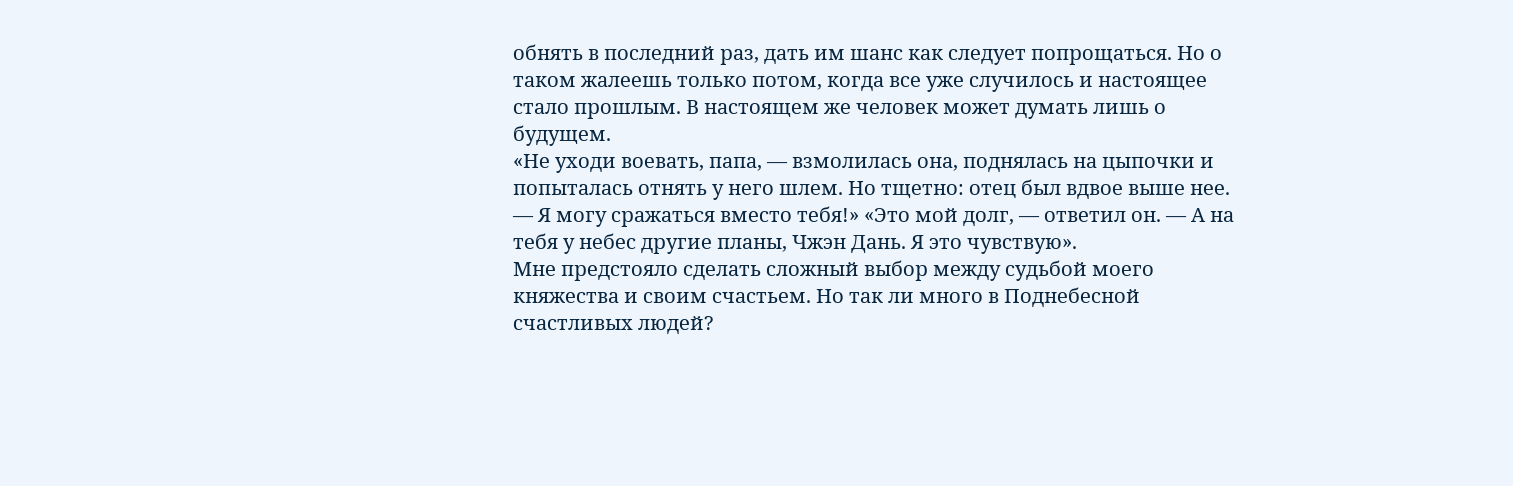обнять в последний раз, дать им шанс как следует попрощаться. Но о таком жалеешь только потом, когда все уже случилось и настоящее стало прошлым. В настоящем же человек может думать лишь о будущем.
«Не уходи воевать, папа, — взмолилась она, поднялась на цыпочки и попыталась отнять у него шлем. Но тщетно: отец был вдвое выше нее. — Я могу сражаться вместо тебя!» «Это мой долг, — ответил он. — А на тебя у небес другие планы, Чжэн Дань. Я это чувствую».
Мне предстояло сделать сложный выбор между судьбой моего княжества и своим счастьем. Но так ли много в Поднебесной счастливых людей?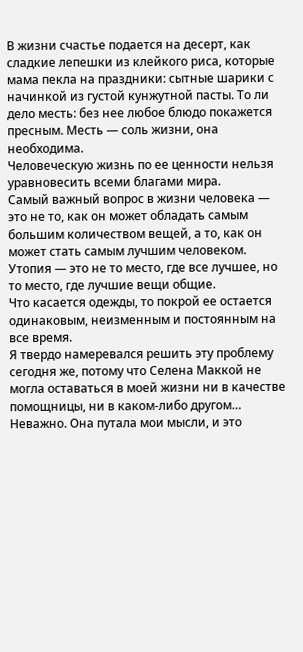В жизни счастье подается на десерт, как сладкие лепешки из клейкого риса, которые мама пекла на праздники: сытные шарики с начинкой из густой кунжутной пасты. То ли дело месть: без нее любое блюдо покажется пресным. Месть — соль жизни, она необходима.
Человеческую жизнь по ее ценности нельзя уравновесить всеми благами мира.
Самый важный вопрос в жизни человека — это не то, как он может обладать самым большим количеством вещей, а то, как он может стать самым лучшим человеком.
Утопия — это не то место, где все лучшее, но то место, где лучшие вещи общие.
Что касается одежды, то покрой ее остается одинаковым, неизменным и постоянным на все время.
Я твердо намеревался решить эту проблему сегодня же, потому что Селена Маккой не могла оставаться в моей жизни ни в качестве помощницы, ни в каком-либо другом… Неважно. Она путала мои мысли, и это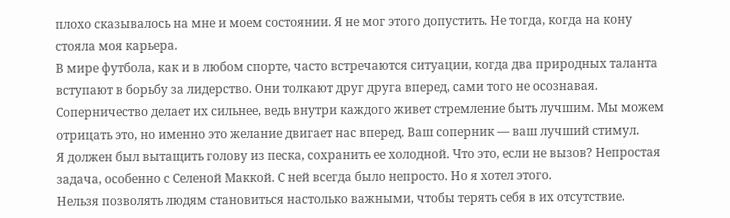плохо сказывалось на мне и моем состоянии. Я не мог этого допустить. Не тогда, когда на кону стояла моя карьера.
В мире футбола, как и в любом спорте, часто встречаются ситуации, когда два природных таланта вступают в борьбу за лидерство. Они толкают друг друга вперед, сами того не осознавая. Соперничество делает их сильнее, ведь внутри каждого живет стремление быть лучшим. Мы можем отрицать это, но именно это желание двигает нас вперед. Ваш соперник — ваш лучший стимул.
Я должен был вытащить голову из песка, сохранить ее холодной. Что это, если не вызов? Непростая задача, особенно с Селеной Маккой. С ней всегда было непросто. Но я хотел этого.
Нельзя позволять людям становиться настолько важными, чтобы терять себя в их отсутствие.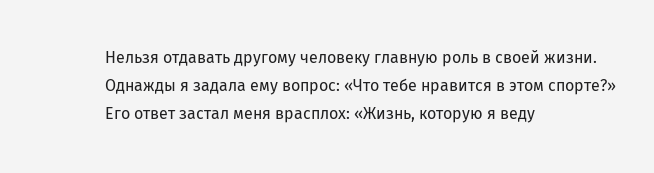Нельзя отдавать другому человеку главную роль в своей жизни.
Однажды я задала ему вопрос: «Что тебе нравится в этом спорте?» Его ответ застал меня врасплох: «Жизнь, которую я веду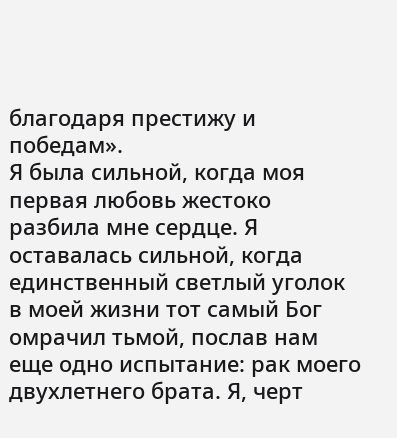благодаря престижу и победам».
Я была сильной, когда моя первая любовь жестоко разбила мне сердце. Я оставалась сильной, когда единственный светлый уголок в моей жизни тот самый Бог омрачил тьмой, послав нам еще одно испытание: рак моего двухлетнего брата. Я, черт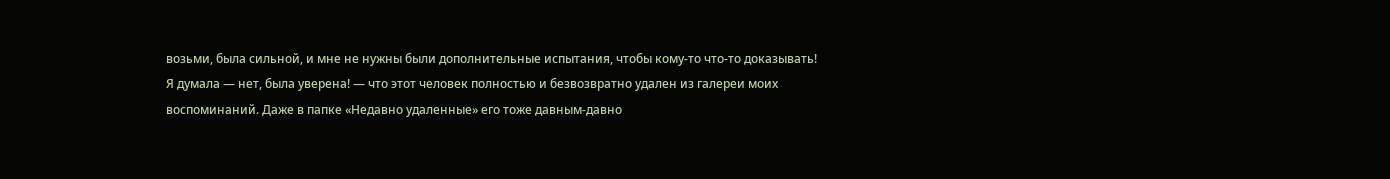возьми, была сильной, и мне не нужны были дополнительные испытания, чтобы кому-то что-то доказывать!
Я думала — нет, была уверена! — что этот человек полностью и безвозвратно удален из галереи моих воспоминаний. Даже в папке «Недавно удаленные» его тоже давным-давно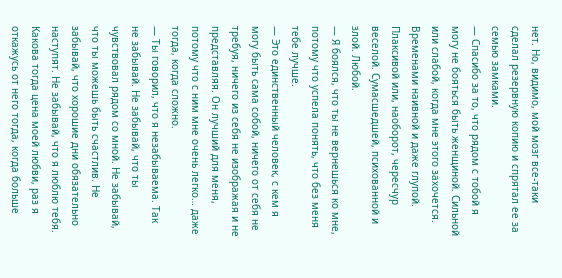нет. Но, видимо, мой мозг все-таки сделал резервную копию и спрятал ее за семью замками.
— Спасибо за то, что рядом с тобой я могу не бояться быть женщиной. Сильной или слабой, когда мне этого захочется. Временами наивной и даже глупой. Плаксивой или, наоборот, чересчур веселой. Сумасшедшей, психованной и злой. Любой.
— Я боялся, что ты не вернешься ко мне, потому что успела понять, что без меня тебе лучше.
— Это единственный человек, с кем я могу быть сама собой, ничего от себя не требуя, ничего из себя не изображая и не представляя. Он лучший для меня, потому что с ним мне очень легко… даже тогда, когда сложно.
— Ты говорил, что я незабываема. Так не забывай. Не забывай, что ты чувствовал рядом со мной. Не забывай, что ты можешь быть счастлив. Не забывай, что хорошие дни обязательно наступят. Не забывай, что я люблю тебя.
Какова тогда цена моей любви, раз я откажусь от него тогда, когда больше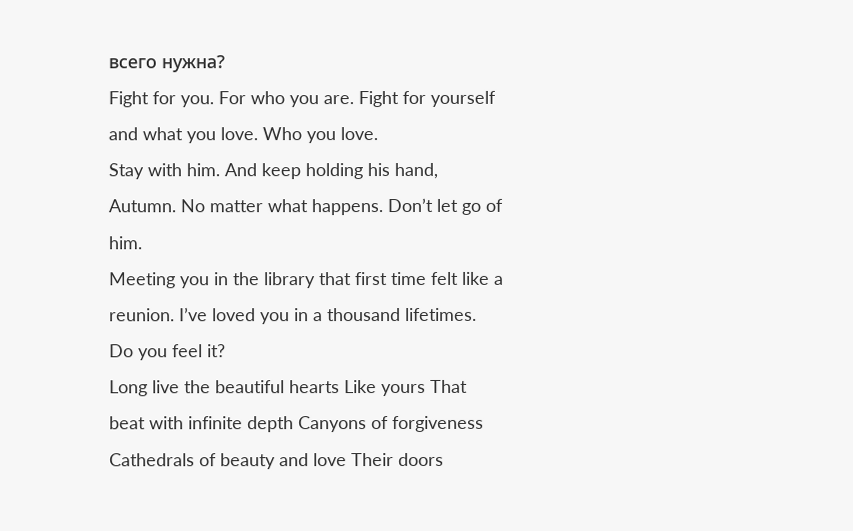всего нужна?
Fight for you. For who you are. Fight for yourself and what you love. Who you love.
Stay with him. And keep holding his hand, Autumn. No matter what happens. Don’t let go of him.
Meeting you in the library that first time felt like a reunion. I’ve loved you in a thousand lifetimes. Do you feel it?
Long live the beautiful hearts Like yours That beat with infinite depth Canyons of forgiveness Cathedrals of beauty and love Their doors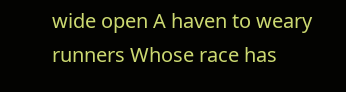wide open A haven to weary runners Whose race has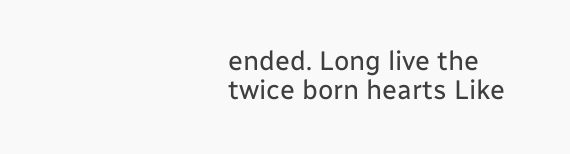ended. Long live the twice born hearts Like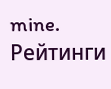mine.
Рейтинги